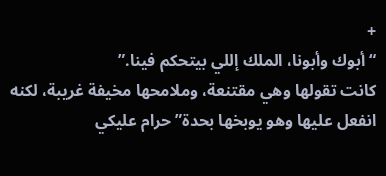+
“أبوك وأبونا، الملك إللي بيتحكم فينا.”
كانت تقولها وهي مقتنعة، وملامحها مخيفة غريبة، لكنه انفعل عليها وهو يوبخها بحدة”حرام عليكي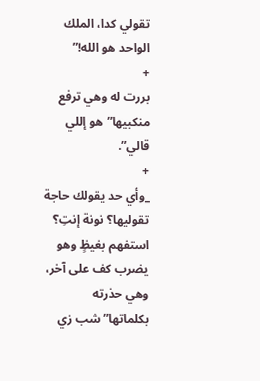تقولي كدا، الملك الواحد هو الله!”
+
بررت له وهي ترفع منكبيها”هو إللي قالي”.
+
_وأي حد يقولك حاجة تقوليها؟ نونة إنتِ؟
استفهم بغيظٍ وهو يضرب كف على آخر، وهي حذرته بكلماتها”شب زي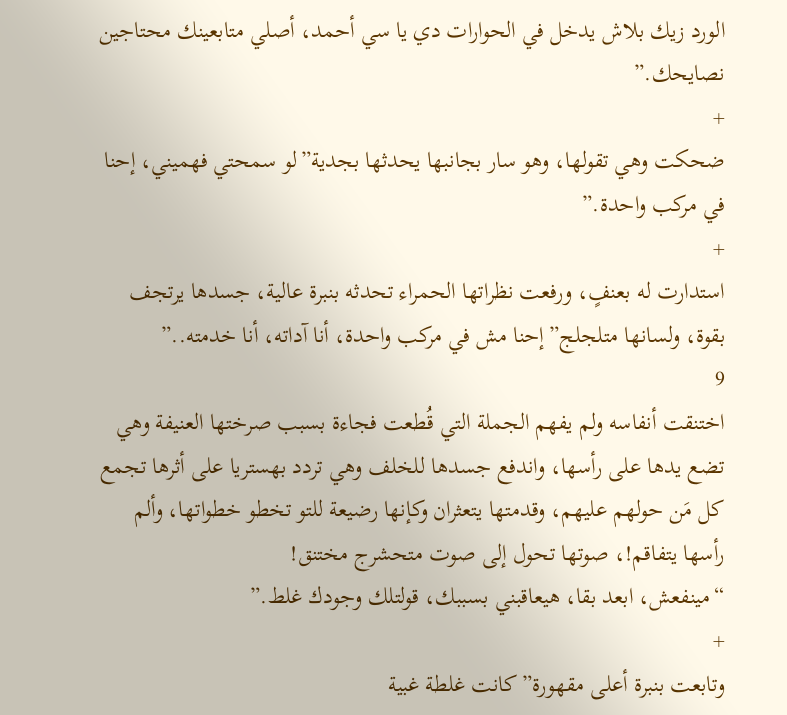الورد زيك بلاش يدخل في الحوارات دي يا سي أحمد، أصلي متابعينك محتاجين نصايحك.”
+
ضحكت وهي تقولها، وهو سار بجانبها يحدثها بجدية”لو سمحتي فهميني، إحنا في مركب واحدة.”
+
استدارت له بعنفٍ، ورفعت نظراتها الحمراء تحدثه بنبرة عالية، جسدها يرتجف بقوة، ولسانها متلجلج”إحنا مش في مركب واحدة، أنا آداته، أنا خدمته..”
9
اختنقت أنفاسه ولم يفهم الجملة التي قُطعت فجاءة بسبب صرختها العنيفة وهي تضع يدها على رأسها، واندفع جسدها للخلف وهي تردد بهستريا على أثرها تجمع كل مَن حولهم عليهم، وقدمتها يتعثران وكإنها رضيعة للتو تخطو خطواتها، وألم رأسها يتفاقم!، صوتها تحول إلى صوت متحشرج مختنق!
“مينفعش، ابعد بقا، هيعاقبني بسببك، قولتلك وجودك غلط.”
+
وتابعت بنبرة أعلى مقهورة”كانت غلطة غبية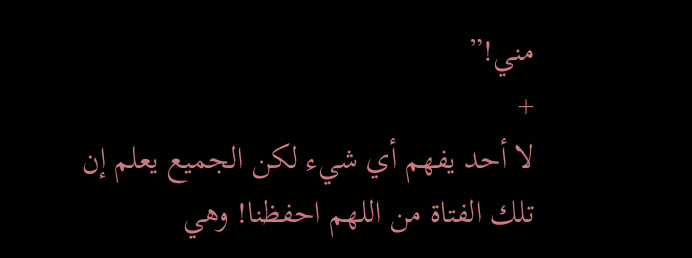مني!”
+
لا أحد يفهم أي شيء لكن الجميع يعلم إن تلك الفتاة من اللهم احفظنا! وهي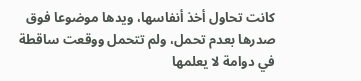كانت تحاول أخذ أنفاسها، ويدها موضوعا فوق صدرها بعدم تحمل، ولم تتحمل ووقعت ساقطة في دوامة لا يعلمها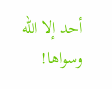أحد إلا الله وسواها!